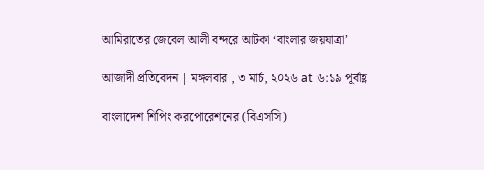আমিরাতের জেবেল আলী বন্দরে আটকা ‘বাংলার জয়যাত্রা’

আজাদী প্রতিবেদন | মঙ্গলবার , ৩ মার্চ, ২০২৬ at ৬:১৯ পূর্বাহ্ণ

বাংলাদেশ শিপিং করপোরেশনের (বিএসসি)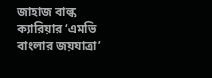জাহাজ বাল্ক ক্যারিয়ার ‘এমভি বাংলার জয়যাত্রা’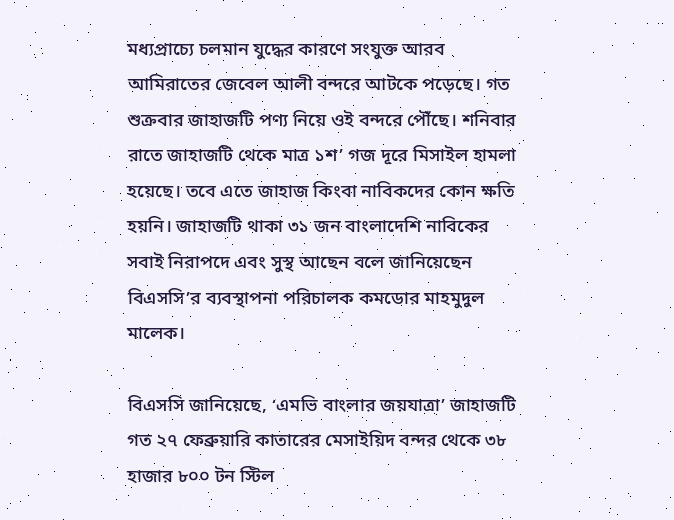মধ্যপ্রাচ্যে চলমান যুদ্ধের কারণে সংযুক্ত আরব আমিরাতের জেবেল আলী বন্দরে আটকে পড়েছে। গত শুক্রবার জাহাজটি পণ্য নিয়ে ওই বন্দরে পৌঁছে। শনিবার রাতে জাহাজটি থেকে মাত্র ১শ’ গজ দূরে মিসাইল হামলা হয়েছে। তবে এতে জাহাজ কিংবা নাবিকদের কোন ক্ষতি হয়নি। জাহাজটি থাকা ৩১ জন বাংলাদেশি নাবিকের সবাই নিরাপদে এবং সুস্থ আছেন বলে জানিয়েছেন বিএসসি’র ব্যবস্থাপনা পরিচালক কমডোর মাহমুদুল মালেক।

বিএসসি জানিয়েছে, ‘এমভি বাংলার জয়যাত্রা’ জাহাজটি গত ২৭ ফেব্রুয়ারি কাতারের মেসাইয়িদ বন্দর থেকে ৩৮ হাজার ৮০০ টন স্টিল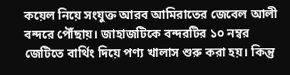কয়েল নিয়ে সংযুক্ত আরব আমিরাতের জেবেল আলী বন্দরে পৌঁছায়। জাহাজটিকে বন্দরটির ১০ নম্বর জেটিতে বার্থিং দিয়ে পণ্য খালাস শুরু করা হয়। কিন্তু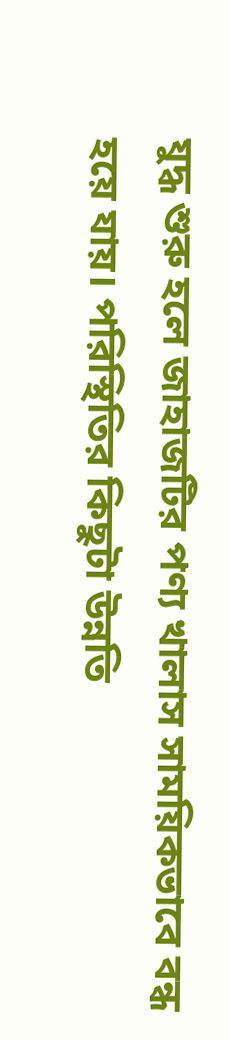যুদ্ধ শুরু হলে জাহাজটির পণ্য খালাস সাময়িকভাবে বন্ধ হয়ে যায়। পরিস্থিতির কিছুটা উন্নতি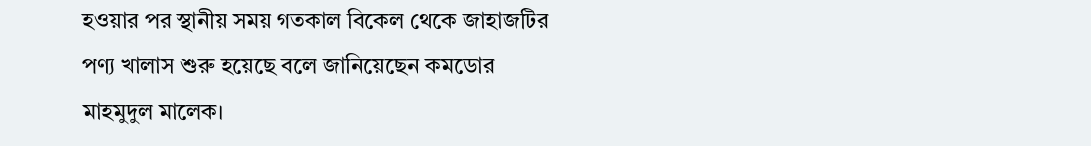হওয়ার পর স্থানীয় সময় গতকাল বিকেল থেকে জাহাজটির পণ্য খালাস শুরু হয়েছে বলে জানিয়েছেন কমডোর মাহমুদুল মালেক।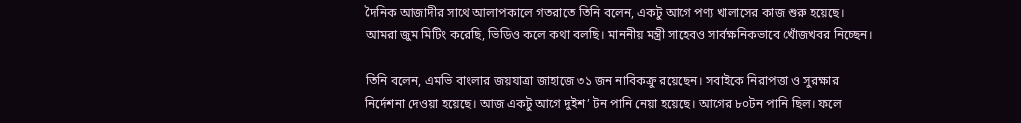দৈনিক আজাদীর সাথে আলাপকালে গতরাতে তিনি বলেন, একটু আগে পণ্য খালাসের কাজ শুরু হয়েছে। আমরা জুম মিটিং করেছি, ভিডিও কলে কথা বলছি। মাননীয় মন্ত্রী সাহেবও সার্বক্ষনিকভাবে খোঁজখবর নিচ্ছেন।

তিনি বলেন, এমভি বাংলার জয়যাত্রা জাহাজে ৩১ জন নাবিকক্রু রয়েছেন। সবাইকে নিরাপত্তা ও সুরক্ষার নির্দেশনা দেওয়া হয়েছে। আজ একটু আগে দুইশ’ টন পানি নেয়া হয়েছে। আগের ৮০টন পানি ছিল। ফলে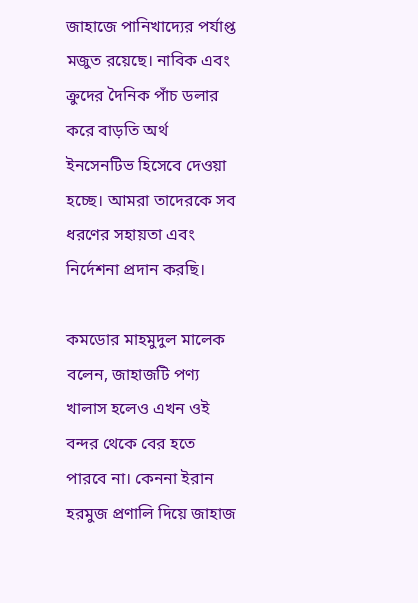জাহাজে পানিখাদ্যের পর্যাপ্ত মজুত রয়েছে। নাবিক এবং ক্রুদের দৈনিক পাঁচ ডলার করে বাড়তি অর্থ ইনসেনটিভ হিসেবে দেওয়া হচ্ছে। আমরা তাদেরকে সব ধরণের সহায়তা এবং নির্দেশনা প্রদান করছি।

কমডোর মাহমুদুল মালেক বলেন, জাহাজটি পণ্য খালাস হলেও এখন ওই বন্দর থেকে বের হতে পারবে না। কেননা ইরান হরমুজ প্রণালি দিয়ে জাহাজ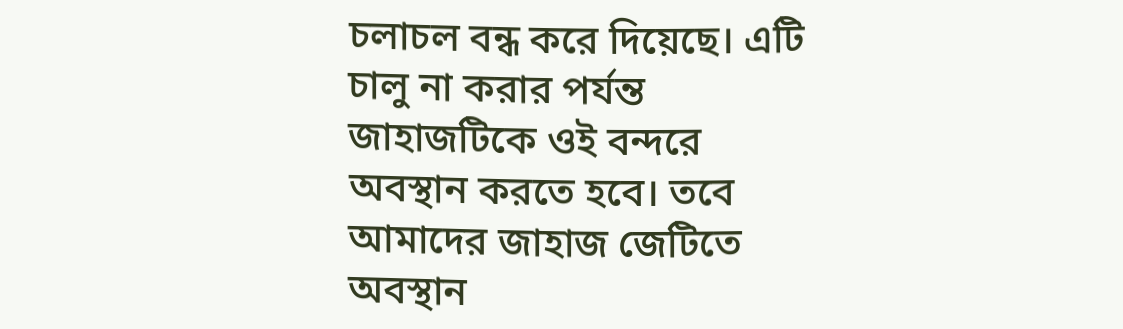চলাচল বন্ধ করে দিয়েছে। এটি চালু না করার পর্যন্ত জাহাজটিকে ওই বন্দরে অবস্থান করতে হবে। তবে আমাদের জাহাজ জেটিতে অবস্থান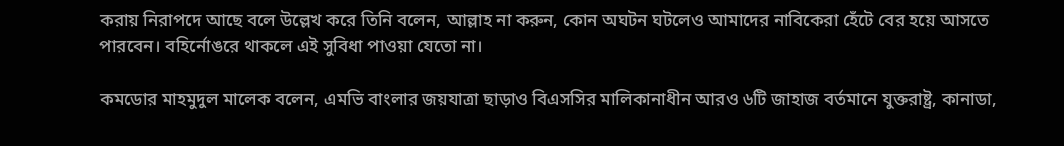করায় নিরাপদে আছে বলে উল্লেখ করে তিনি বলেন, আল্লাহ না করুন, কোন অঘটন ঘটলেও আমাদের নাবিকেরা হেঁটে বের হয়ে আসতে পারবেন। বহির্নোঙরে থাকলে এই সুবিধা পাওয়া যেতো না।

কমডোর মাহমুদুল মালেক বলেন, এমভি বাংলার জয়যাত্রা ছাড়াও বিএসসির মালিকানাধীন আরও ৬টি জাহাজ বর্তমানে যুক্তরাষ্ট্র, কানাডা,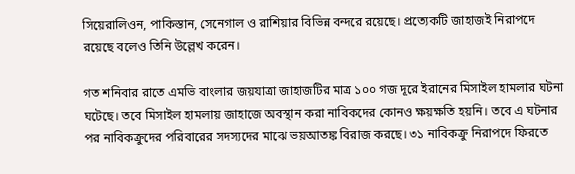সিয়েরালিওন, পাকিস্তান, সেনেগাল ও রাশিয়ার বিভিন্ন বন্দরে রয়েছে। প্রত্যেকটি জাহাজই নিরাপদে রয়েছে বলেও তিনি উল্লেখ করেন।

গত শনিবার রাতে এমভি বাংলার জয়যাত্রা জাহাজটির মাত্র ১০০ গজ দূরে ইরানের মিসাইল হামলার ঘটনা ঘটেছে। তবে মিসাইল হামলায় জাহাজে অবস্থান করা নাবিকদের কোনও ক্ষয়ক্ষতি হয়নি। তবে এ ঘটনার পর নাবিকক্রুদের পরিবারের সদস্যদের মাঝে ভয়আতঙ্ক বিরাজ করছে। ৩১ নাবিকক্রু নিরাপদে ফিরতে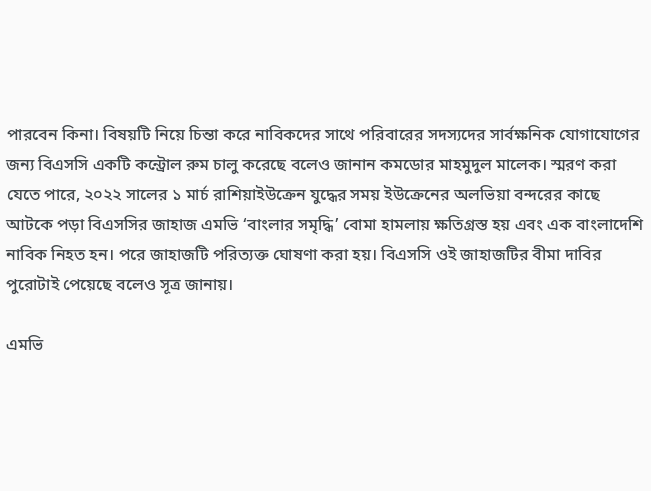পারবেন কিনা। বিষয়টি নিয়ে চিন্তা করে নাবিকদের সাথে পরিবারের সদস্যদের সার্বক্ষনিক যোগাযোগের জন্য বিএসসি একটি কন্ট্রোল রুম চালু করেছে বলেও জানান কমডোর মাহমুদুল মালেক। স্মরণ করা যেতে পারে, ২০২২ সালের ১ মার্চ রাশিয়াইউক্রেন যুদ্ধের সময় ইউক্রেনের অলভিয়া বন্দরের কাছে আটকে পড়া বিএসসির জাহাজ এমভি ‘বাংলার সমৃদ্ধি’ বোমা হামলায় ক্ষতিগ্রস্ত হয় এবং এক বাংলাদেশি নাবিক নিহত হন। পরে জাহাজটি পরিত্যক্ত ঘোষণা করা হয়। বিএসসি ওই জাহাজটির বীমা দাবির পুরোটাই পেয়েছে বলেও সূত্র জানায়।

এমভি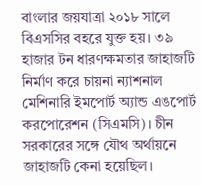বাংলার জয়যাত্রা ২০১৮ সালে বিএসসির বহরে যুক্ত হয়। ৩৯ হাজার টন ধারণক্ষমতার জাহাজটি নির্মাণ করে চায়না ন্যাশনাল মেশিনারি ইমপোর্ট অ্যান্ড এঙপোর্ট করপোরেশন (সিএমসি)। চীন সরকারের সঙ্গে যৌথ অর্থায়নে জাহাজটি কেনা হয়েছিল।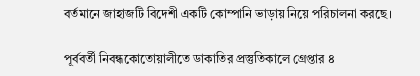বর্তমানে জাহাজটি বিদেশী একটি কোম্পানি ভাড়ায় নিয়ে পরিচালনা করছে।

পূর্ববর্তী নিবন্ধকোতোয়ালীতে ডাকাতির প্রস্তুতিকালে গ্রেপ্তার ৪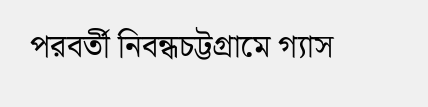পরবর্তী নিবন্ধচট্টগ্রামে গ্যাস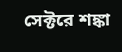সেক্টরে শঙ্কা